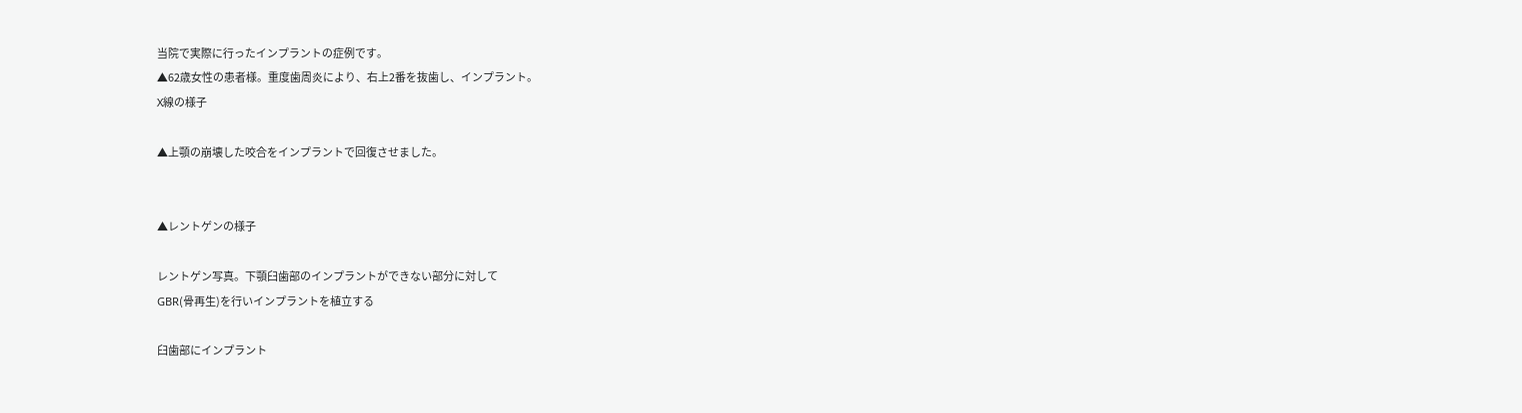当院で実際に行ったインプラントの症例です。
▲62歳女性の患者様。重度歯周炎により、右上2番を抜歯し、インプラント。
X線の様子

▲上顎の崩壊した咬合をインプラントで回復させました。


▲レントゲンの様子

レントゲン写真。下顎臼歯部のインプラントができない部分に対して
GBR(骨再生)を行いインプラントを植立する

臼歯部にインプラント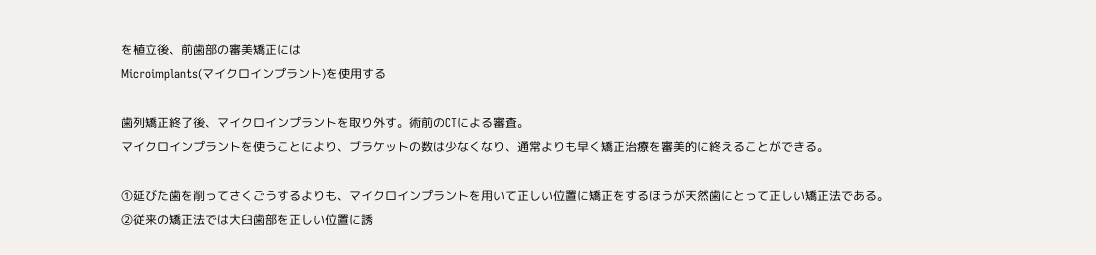を植立後、前歯部の審美矯正には
Microimplants(マイクロインプラント)を使用する

歯列矯正終了後、マイクロインプラントを取り外す。術前のCTによる審査。
マイクロインプラントを使うことにより、ブラケットの数は少なくなり、通常よりも早く矯正治療を審美的に終えることができる。

①延びた歯を削ってさくごうするよりも、マイクロインプラントを用いて正しい位置に矯正をするほうが天然歯にとって正しい矯正法である。
②従来の矯正法では大臼歯部を正しい位置に誘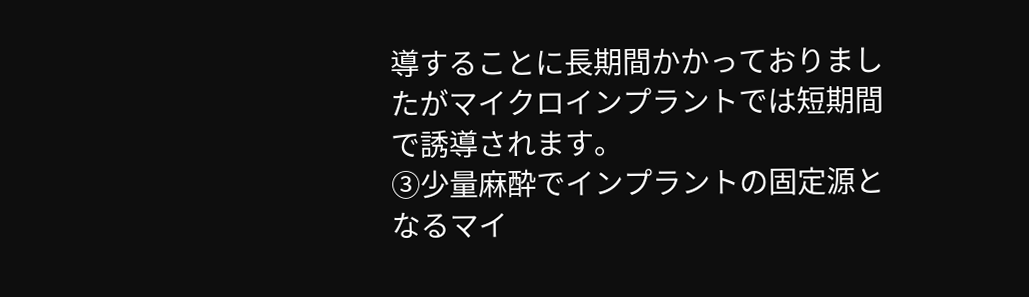導することに長期間かかっておりましたがマイクロインプラントでは短期間で誘導されます。
③少量麻酔でインプラントの固定源となるマイ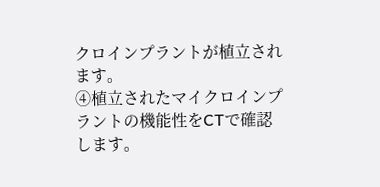クロインプラントが植立されます。
④植立されたマイクロインプラントの機能性をCTで確認します。